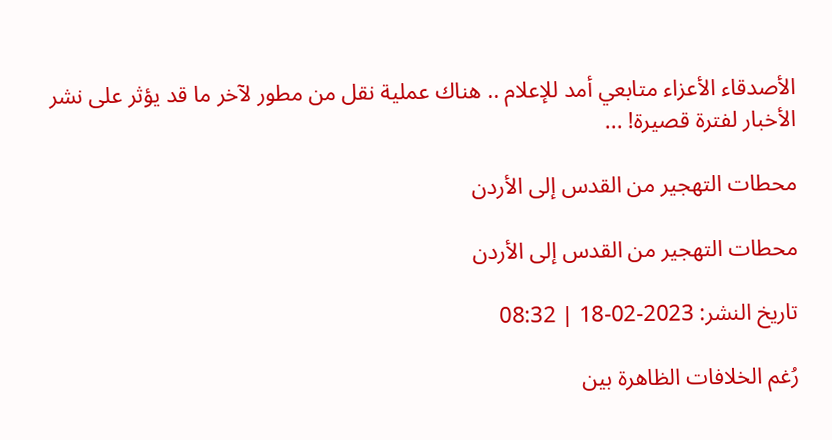الأصدقاء الأعزاء متابعي أمد للإعلام .. هناك عملية نقل من مطور لآخر ما قد يؤثر على نشر الأخبار لفترة قصيرة! ...

محطات التهجير من القدس إلى الأردن

محطات التهجير من القدس إلى الأردن

تاريخ النشر: 2023-02-18 | 08:32

رُغم الخلافات الظاهرة بين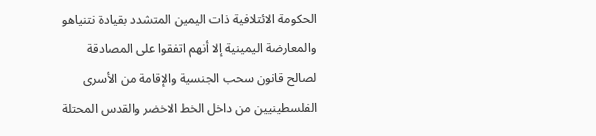الحكومة الائتلافية ذات اليمين المتشدد بقيادة نتنياهو والمعارضة اليمينية إلا أنهم اتفقوا على المصادقة لصالح قانون سحب الجنسية والإقامة من الأسرى الفلسطينيين من داخل الخط الاخضر والقدس المحتلة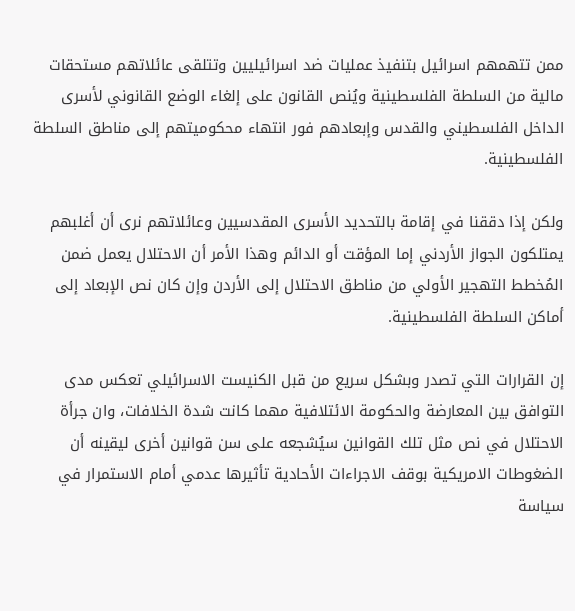ممن تتهمهم اسرائيل بتنفيذ عمليات ضد اسرائيليين وتتلقى عائلاتهم مستحقات مالية من السلطة الفلسطينية ويُنص القانون على إلغاء الوضع القانوني لأسرى الداخل الفلسطيني والقدس وإبعادهم فور انتهاء محكوميتهم إلى مناطق السلطة الفلسطينية.

ولكن إذا دققنا في إقامة بالتحديد الأسرى المقدسيين وعائلاتهم نرى أن أغلبهم يمتلكون الجواز الأردني إما المؤقت أو الدائم وهذا الأمر أن الاحتلال يعمل ضمن المُخطط التهجير الأولي من مناطق الاحتلال إلى الأردن وإن كان نص الإبعاد إلى أماكن السلطة الفلسطينية.

إن القرارات التي تصدر وبشكل سريع من قبل الكنيست الاسرائيلي تعكس مدى التوافق بين المعارضة والحكومة الائتلافية مهما كانت شدة الخلافات، وان جرأة الاحتلال في نص مثل تلك القوانين سيُشجعه على سن قوانين أخرى ليقينه أن الضغوطات الامريكية بوقف الاجراءات الأحادية تأثيرها عدمي أمام الاستمرار في سياسة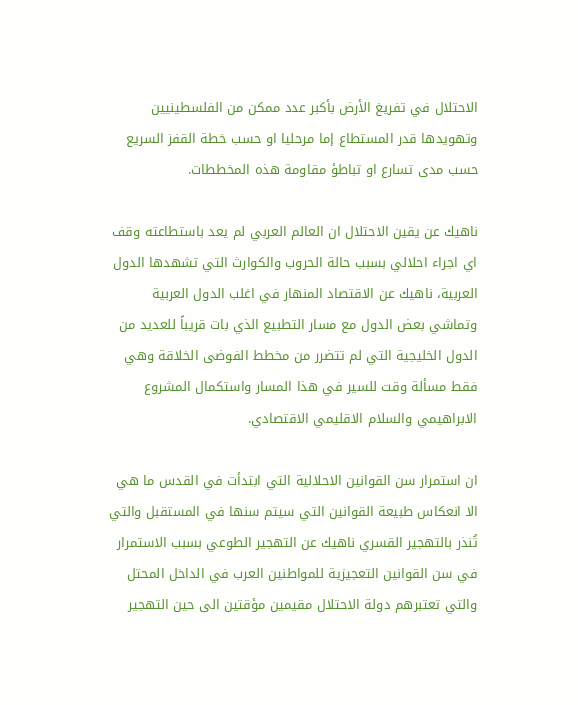الاحتلال في تفريغ الأرض بأكبر عدد ممكن من الفلسطينيين وتهويدها قدر المستطاع إما مرحليا او حسب خطة القفز السريع حسب مدى تسارع او تباطؤ مقاومة هذه المخططات.

ناهيك عن يقين الاحتلال ان العالم العربي لم يعد باستطاعته وقف اي اجراء احلالي بسبب حالة الحروب والكوارث التي تشهدها الدول العربية، ناهيك عن الاقتصاد المنهار في اغلب الدول العربية وتماشي بعض الدول مع مسار التطبيع الذي بات قريباً للعديد من الدول الخليجية التي لم تتضرر من مخطط الفوضى الخلاقة وهي فقط مسألة وقت للسير في هذا المسار واستكمال المشروع الابراهيمي والسلام الاقليمي الاقتصادي.

ان استمرار سن القوانين الاحلالية التي ابتدأت في القدس ما هي الا انعكاس طبيعة القوانين التي سيتم سنها في المستقبل والتي تُنذر بالتهجير القسري ناهيك عن التهجير الطوعي بسبب الاستمرار في سن القوانين التعجيزية للمواطنين العرب في الداخل المحتل والتي تعتبرهم دولة الاحتلال مقيمين مؤقتين الى حين التهجير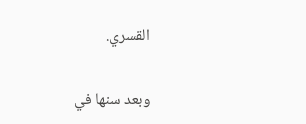القسري.

وبعد سنها في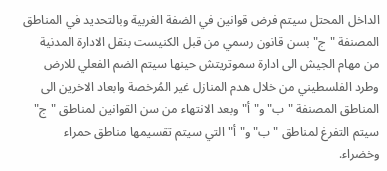الداخل المحتل سيتم فرض قوانين في الضفة الغربية وبالتحديد في المناطق المصنفة "ج" بسن قانون رسمي من قبل الكنيست بنقل الادارة المدنية من مهام الجيش الى ادارة سموتريتش حينها سيتم الضم الفعلي للارض وطرد الفلسطيني من خلال هدم المنازل غير المُرخصة وابعاد الاخرين الى المناطق المصنفة "ب" و"أ" وبعد الانتهاء من سن القوانين لمناطق "ج" سيتم التفرغ لمناطق "ب" و"أ" التي سيتم تقسيمها مناطق حمراء وخضراء.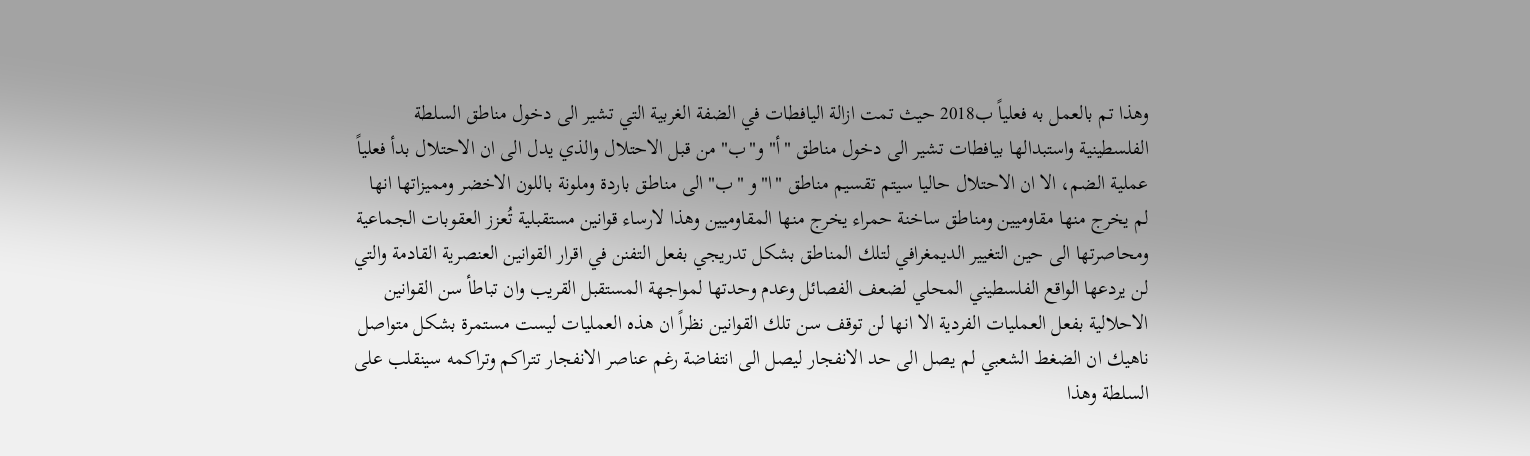وهذا تم بالعمل به فعلياً ب2018 حيث تمت ازالة اليافطات في الضفة الغربية التي تشير الى دخول مناطق السلطة الفلسطينية واستبدالها بيافطات تشير الى دخول مناطق "أ" و"ب" من قبل الاحتلال والذي يدل الى ان الاحتلال بدأ فعلياً عملية الضم، الا ان الاحتلال حاليا سيتم تقسيم مناطق "ا" و "ب" الى مناطق باردة وملونة باللون الاخضر ومميزاتها انها لم يخرج منها مقاوميين ومناطق ساخنة حمراء يخرج منها المقاوميين وهذا لارساء قوانين مستقبلية تُعزز العقوبات الجماعية ومحاصرتها الى حين التغيير الديمغرافي لتلك المناطق بشكل تدريجي بفعل التفنن في اقرار القوانين العنصرية القادمة والتي لن يردعها الواقع الفلسطيني المحلي لضعف الفصائل وعدم وحدتها لمواجهة المستقبل القريب وان تباطأ سن القوانين الاحلالية بفعل العمليات الفردية الا انها لن توقف سن تلك القوانين نظراً ان هذه العمليات ليست مستمرة بشكل متواصل ناهيك ان الضغط الشعبي لم يصل الى حد الانفجار ليصل الى انتفاضة رغم عناصر الانفجار تتراكم وتراكمه سينقلب على السلطة وهذا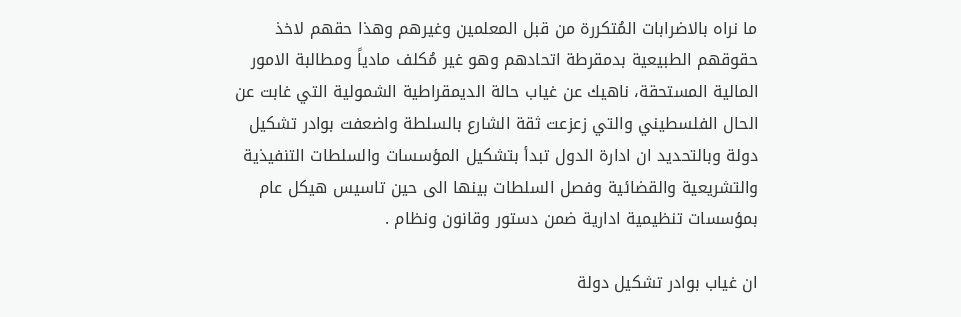ما نراه بالاضرابات المُتكررة من قبل المعلمين وغيرهم وهذا حقهم لاخذ حقوقهم الطبيعية بدمقرطة اتحادهم وهو غير مُكلف مادياً ومطالبة الامور المالية المستحقة، ناهيك عن غياب حالة الديمقراطية الشمولية التي غابت عن الحال الفلسطيني والتي زعزعت ثقة الشارع بالسلطة واضعفت بوادر تشكيل دولة وبالتحديد ان ادارة الدول تبدأ بتشكيل المؤسسات والسلطات التنفيذية والتشريعية والقضائية وفصل السلطات بينها الى حين تاسيس هيكل عام بمؤسسات تنظيمية ادارية ضمن دستور وقانون ونظام .

ان غياب بوادر تشكيل دولة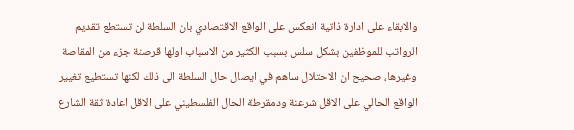والابقاء على ادارة ذاتية انعكس على الواقع الاقتصادي بان السلطة لن تستطع تقديم الرواتب للموظفين بشكل سلس بسبب الكثير من الاسباب اولها قرصنة جزء من المقاصة وغيرها، صحيح ان الاحتلال ساهم في ايصال حال السلطة الى ذلك لكنها تستطيع تغيير الواقع الحالي على الاقل شرعنة ودمقرطة الحال الفلسطيني على الاقل اعادة ثقة الشارع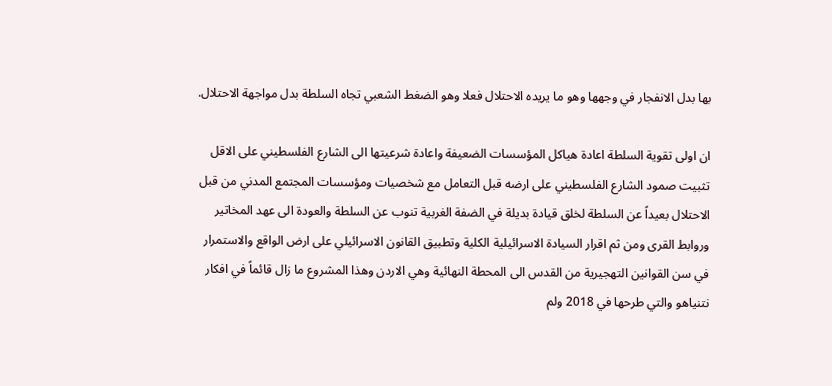بها بدل الانفجار في وجهها وهو ما يريده الاحتلال فعلا وهو الضغط الشعبي تجاه السلطة بدل مواجهة الاحتلال.

ان اولى تقوية السلطة اعادة هياكل المؤسسات الضعيفة واعادة شرعيتها الى الشارع الفلسطيني على الاقل تثبيت صمود الشارع الفلسطيني على ارضه قبل التعامل مع شخصيات ومؤسسات المجتمع المدني من قبل الاحتلال بعيداً عن السلطة لخلق قيادة بديلة في الضفة الغربية تنوب عن السلطة والعودة الى عهد المخاتير وروابط القرى ومن ثم اقرار السيادة الاسرائيلية الكلية وتطبيق القانون الاسرائيلي على ارض الواقع والاستمرار في سن القوانين التهجيرية من القدس الى المحطة النهائية وهي الاردن وهذا المشروع ما زال قائماً في افكار نتنياهو والتي طرحها في 2018 ولم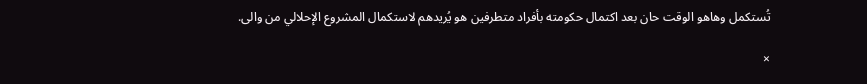تُستكمل وهاهو الوقت حان بعد اكتمال حكومته بأفراد متطرفين هو يُريدهم لاستكمال المشروع الإحلالي من والى.

×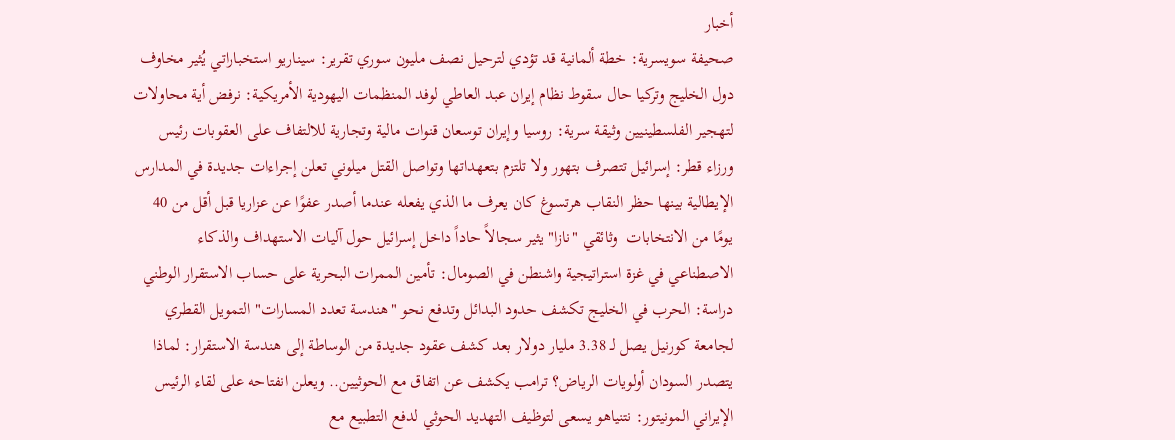أخبار
صحيفة سويسرية: خطة ألمانية قد تؤدي لترحيل نصف مليون سوري تقرير: سيناريو استخباراتي يُثير مخاوف دول الخليج وتركيا حال سقوط نظام إيران عبد العاطي لوفد المنظمات اليهودية الأمريكية: نرفض أية محاولات لتهجير الفلسطينيين وثيقة سرية: روسيا وإيران توسعان قنوات مالية وتجارية للالتفاف على العقوبات رئيس ورزاء قطر: إسرائيل تتصرف بتهور ولا تلتزم بتعهداتها وتواصل القتل ميلوني تعلن إجراءات جديدة في المدارس الإيطالية بينها حظر النقاب هرتسوغ كان يعرف ما الذي يفعله عندما أصدر عفوًا عن عزاريا قبل أقل من 40 يومًا من الانتخابات  وثائقي "نازا" يثير سجالاً حاداً داخل إسرائيل حول آليات الاستهداف والذكاء الاصطناعي في غزة استراتيجية واشنطن في الصومال: تأمين الممرات البحرية على حساب الاستقرار الوطني دراسة: الحرب في الخليج تكشف حدود البدائل وتدفع نحو "هندسة تعدد المسارات" التمويل القطري لجامعة كورنيل يصل لـ 3.38 مليار دولار بعد كشف عقود جديدة من الوساطة إلى هندسة الاستقرار: لماذا يتصدر السودان أولويات الرياض؟ ترامب يكشف عن اتفاق مع الحوثيين.. ويعلن انفتاحه على لقاء الرئيس الإيراني المونيتور: نتنياهو يسعى لتوظيف التهديد الحوثي لدفع التطبيع مع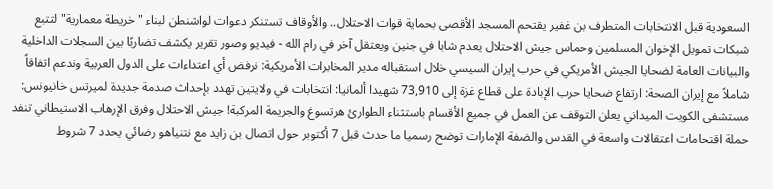السعودية قبل الانتخابات المتطرف بن غفير يقتحم المسجد الأقصى بحماية قوات الاحتلال.. والأوقاف تستنكر دعوات لواشنطن لبناء "خريطة معمارية" لتتبع شبكات تمويل الإخوان المسلمين وحماس جيش الاحتلال يعدم شابا في جنين ويعتقل آخر في رام الله - فيديو وصور تقرير يكشف تضاربًا بين السجلات الداخلية والبيانات العامة لضحايا الجيش الأمريكي في حرب إيران السيسي خلال استقباله مدير المخابرات الأمريكية: نرفض أي اعتداءات على الدول العربية وندعم اتفاقاً شاملاً مع إيران الصحة: ارتفاع ضحايا حرب الإبادة على قطاع غزة إلى 73,910 شهيدا ألمانيا: انتخابات في ولايتين تهدد بإحداث صدمة جديدة لميرتس خانيونس: مستشفى الكويت الميداني يعلن التوقف عن العمل في جميع الأقسام باستثناء الطوارئ هرتسوغ والجريمة المركبة! جيش الاحتلال وفرق الإرهاب الاستيطاني تنفد حملة اقتحامات اعتقالات واسعة في القدس والضفة الإمارات توضح رسميا ما حدث قبل 7 أكتوبر حول اتصال بن زايد مع نتنياهو رضائي يحدد 7 شروط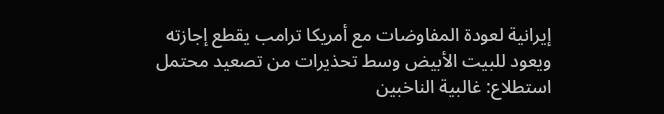إيرانية لعودة المفاوضات مع أمريكا ترامب يقطع إجازته ويعود للبيت الأبيض وسط تحذيرات من تصعيد محتمل استطلاع: غالبية الناخبين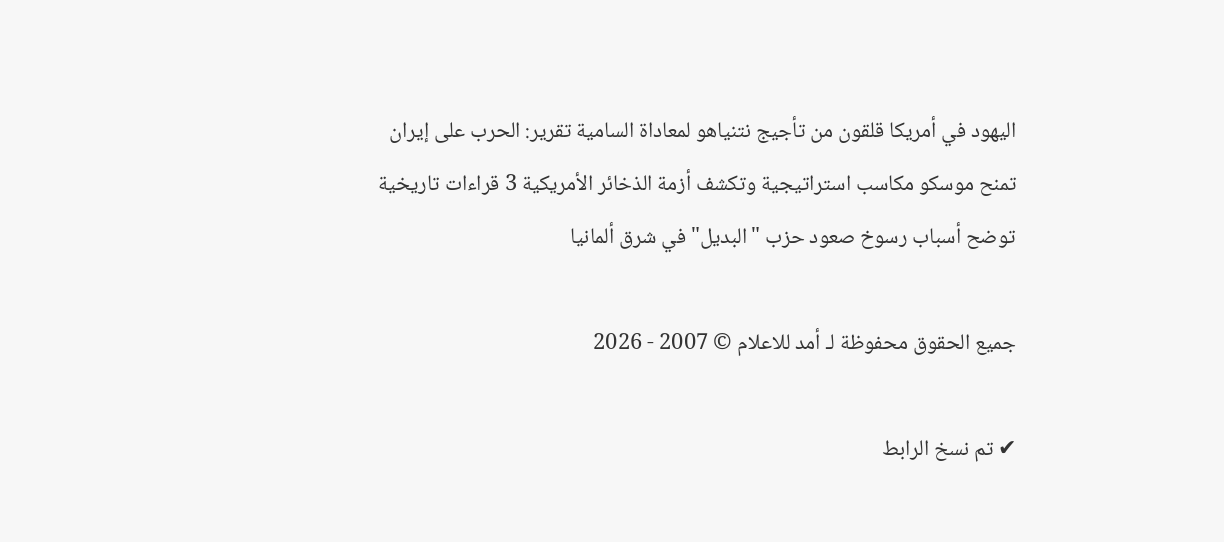اليهود في أمريكا قلقون من تأجيج نتنياهو لمعاداة السامية تقرير: الحرب على إيران تمنح موسكو مكاسب استراتيجية وتكشف أزمة الذخائر الأمريكية 3 قراءات تاريخية توضح أسباب رسوخ صعود حزب "البديل" في شرق ألمانيا

جميع الحقوق محفوظة لـ أمد للاعلام © 2007 - 2026

✔ تم نسخ الرابط